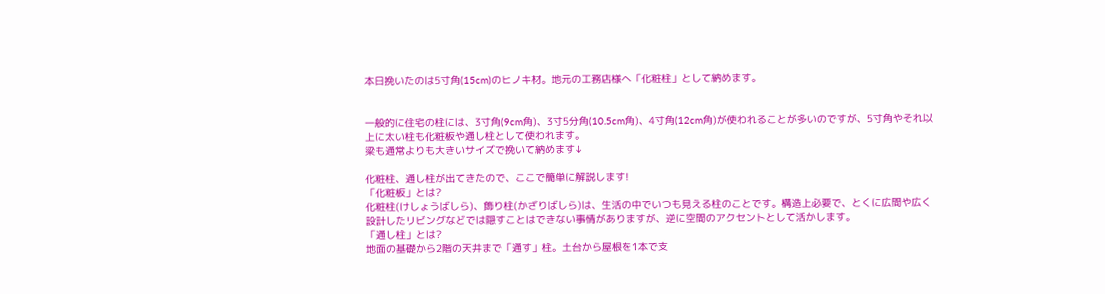本日挽いたのは5寸角(15cm)のヒノキ材。地元の工務店様へ「化粧柱」として納めます。


一般的に住宅の柱には、3寸角(9cm角)、3寸5分角(10.5cm角)、4寸角(12cm角)が使われることが多いのですが、5寸角やそれ以上に太い柱も化粧板や通し柱として使われます。
梁も通常よりも大きいサイズで挽いて納めます↓

化粧柱、通し柱が出てきたので、ここで簡単に解説します!
「化粧板」とは?
化粧柱(けしょうばしら)、飾り柱(かざりばしら)は、生活の中でいつも見える柱のことです。構造上必要で、とくに広間や広く設計したリビングなどでは隠すことはできない事情がありますが、逆に空間のアクセントとして活かします。
「通し柱」とは?
地面の基礎から2階の天井まで「通す」柱。土台から屋根を1本で支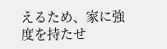えるため、家に強度を持たせ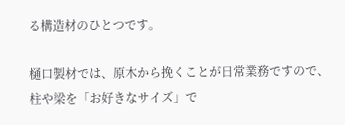る構造材のひとつです。

樋口製材では、原木から挽くことが日常業務ですので、柱や梁を「お好きなサイズ」で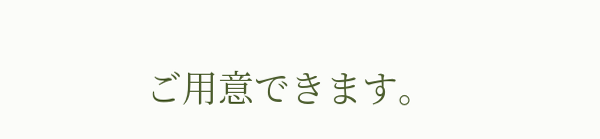ご用意できます。